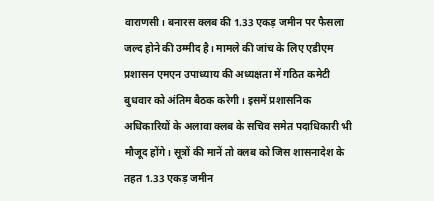वाराणसी। बनारस क्लब की 1.33 एकड़ जमीन पर फैसला जल्द होने की उम्मीद है। मामले की जांच के लिए एडीएम प्रशासन एमएन उपाध्याय की अध्यक्षता में गठित कमेटी बुधवार को अंतिम बैठक करेगी। इसमें प्रशासनिक अधिकारियों के अलावा क्लब के सचिव समेत पदाधिकारी भी मौजूद होंगे। सूत्रों की मानें तो क्लब को जिस शासनादेश के तहत 1.33 एकड़ जमीन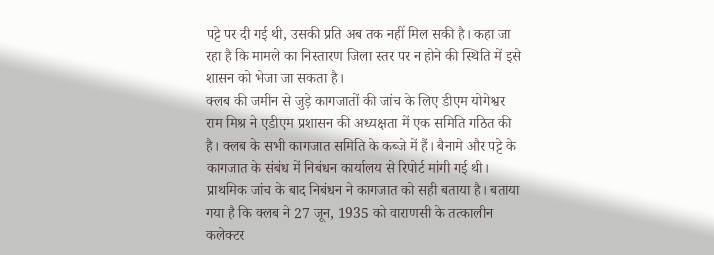पट्टे पर दी गई थी, उसकी प्रति अब तक नहीं मिल सकी है। कहा जा रहा है कि मामले का निस्तारण जिला स्तर पर न होने की स्थिति में इसे शासन को भेजा जा सकता है।
क्लब की जमीन से जुड़े कागजातों की जांच के लिए डीएम योगेश्वर राम मिश्र ने एडीएम प्रशासन की अध्यक्षता में एक समिति गठित की है। क्लब के सभी कागजात समिति के कब्जे में हैं। बैनामे और पट्टे के कागजात के संबंध में निबंधन कार्यालय से रिपोर्ट मांगी गई थी। प्राथमिक जांच के बाद निबंधन ने कागजात को सही बताया है। बताया गया है कि क्लब ने 27 जून, 1935 को वाराणसी के तत्कालीन कलेक्टर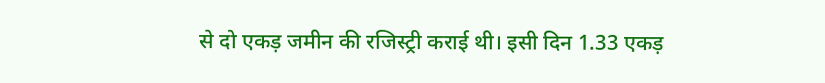से दो एकड़ जमीन की रजिस्ट्री कराई थी। इसी दिन 1.33 एकड़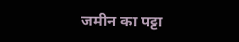जमीन का पट्टा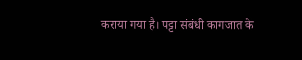कराया गया है। पट्टा संबंधी कागजात के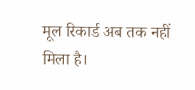मूल रिकार्ड अब तक नहीं मिला है।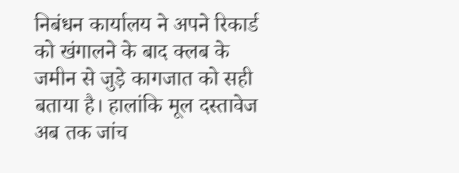निबंधन कार्यालय ने अपने रिकार्ड को खंगालने के बाद क्लब के जमीन से जुड़े कागजात को सही बताया है। हालांकि मूल दस्तावेज अब तक जांच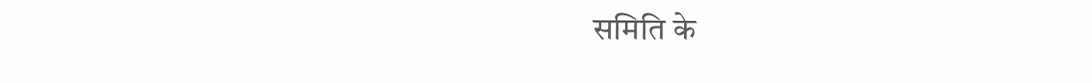समिति के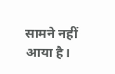सामने नहीं आया है।